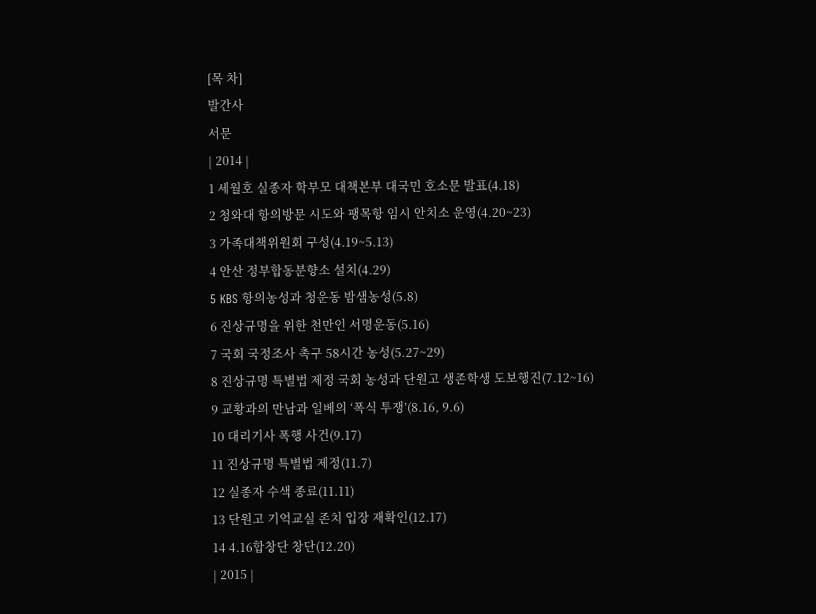[목 차]
발간사
서문
| 2014 |
1 세월호 실종자 학부모 대책본부 대국민 호소문 발표(4.18)
2 청와대 항의방문 시도와 팽목항 임시 안치소 운영(4.20~23)
3 가족대책위원회 구성(4.19~5.13)
4 안산 정부합동분향소 설치(4.29)
5 KBS 항의농성과 청운동 밤샘농성(5.8)
6 진상규명을 위한 천만인 서명운동(5.16)
7 국회 국정조사 촉구 58시간 농성(5.27~29)
8 진상규명 특별법 제정 국회 농성과 단원고 생존학생 도보행진(7.12~16)
9 교황과의 만남과 일베의 ‘폭식 투쟁’(8.16, 9.6)
10 대리기사 폭행 사건(9.17)
11 진상규명 특별법 제정(11.7)
12 실종자 수색 종료(11.11)
13 단원고 기억교실 존치 입장 재확인(12.17)
14 4.16합창단 창단(12.20)
| 2015 |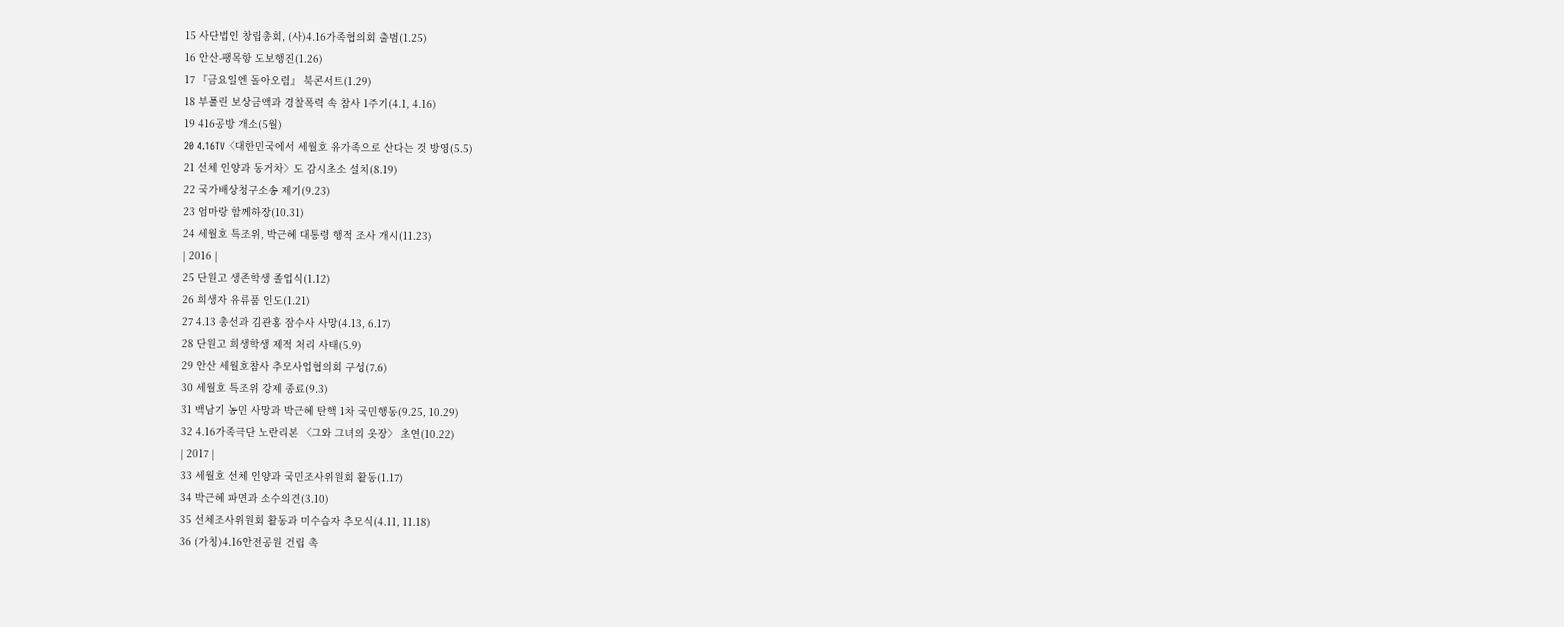15 사단법인 창립총회, (사)4.16가족협의회 출범(1.25)
16 안산-팽목항 도보행진(1.26)
17 『금요일엔 돌아오렴』 북콘서트(1.29)
18 부풀린 보상금액과 경찰폭력 속 참사 1주기(4.1, 4.16)
19 416공방 개소(5월)
20 4.16TV〈대한민국에서 세월호 유가족으로 산다는 것 방영(5.5)
21 선체 인양과 동거차〉도 감시초소 설치(8.19)
22 국가배상청구소송 제기(9.23)
23 엄마랑 함께하장(10.31)
24 세월호 특조위, 박근혜 대통령 행적 조사 개시(11.23)
| 2016 |
25 단원고 생존학생 졸업식(1.12)
26 희생자 유류품 인도(1.21)
27 4.13 총선과 김관홍 잠수사 사망(4.13, 6.17)
28 단원고 희생학생 제적 처리 사태(5.9)
29 안산 세월호참사 추모사업협의회 구성(7.6)
30 세월호 특조위 강제 종료(9.3)
31 백남기 농민 사망과 박근혜 탄핵 1차 국민행동(9.25, 10.29)
32 4.16가족극단 노란리본 〈그와 그녀의 옷장〉 초연(10.22)
| 2017 |
33 세월호 선체 인양과 국민조사위원회 활동(1.17)
34 박근혜 파면과 소수의견(3.10)
35 선체조사위원회 활동과 미수습자 추모식(4.11, 11.18)
36 (가칭)4.16안전공원 건립 촉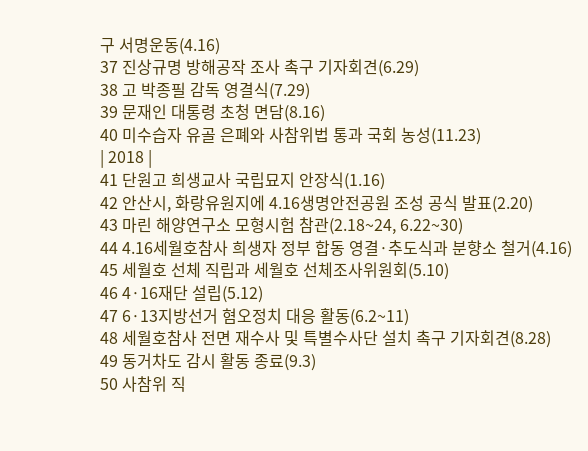구 서명운동(4.16)
37 진상규명 방해공작 조사 촉구 기자회견(6.29)
38 고 박종필 감독 영결식(7.29)
39 문재인 대통령 초청 면담(8.16)
40 미수습자 유골 은폐와 사참위법 통과 국회 농성(11.23)
| 2018 |
41 단원고 희생교사 국립묘지 안장식(1.16)
42 안산시, 화랑유원지에 4.16생명안전공원 조성 공식 발표(2.20)
43 마린 해양연구소 모형시험 참관(2.18~24, 6.22~30)
44 4.16세월호참사 희생자 정부 합동 영결·추도식과 분향소 철거(4.16)
45 세월호 선체 직립과 세월호 선체조사위원회(5.10)
46 4·16재단 설립(5.12)
47 6·13지방선거 혐오정치 대응 활동(6.2~11)
48 세월호참사 전면 재수사 및 특별수사단 설치 촉구 기자회견(8.28)
49 동거차도 감시 활동 종료(9.3)
50 사참위 직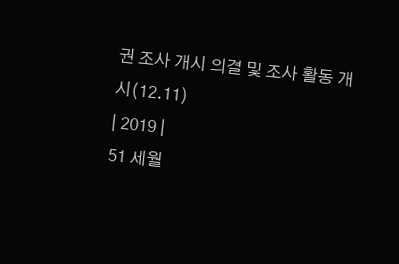권 조사 개시 의결 및 조사 활동 개시(12.11)
| 2019 |
51 세월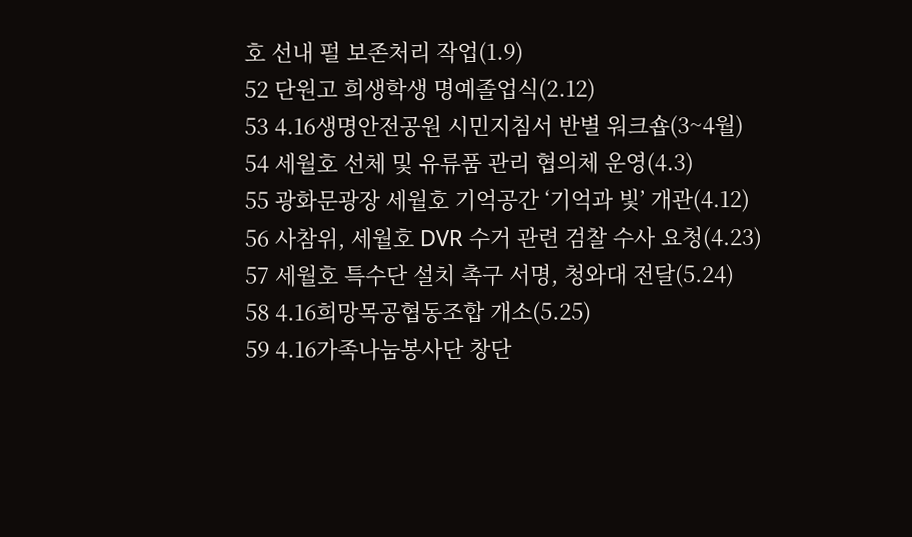호 선내 펄 보존처리 작업(1.9)
52 단원고 희생학생 명예졸업식(2.12)
53 4.16생명안전공원 시민지침서 반별 워크숍(3~4월)
54 세월호 선체 및 유류품 관리 협의체 운영(4.3)
55 광화문광장 세월호 기억공간 ‘기억과 빛’ 개관(4.12)
56 사참위, 세월호 DVR 수거 관련 검찰 수사 요청(4.23)
57 세월호 특수단 설치 촉구 서명, 청와대 전달(5.24)
58 4.16희망목공협동조합 개소(5.25)
59 4.16가족나눔봉사단 창단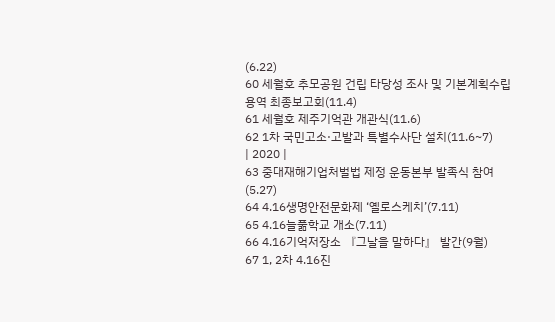(6.22)
60 세월호 추모공원 건립 타당성 조사 및 기본계획수립 용역 최종보고회(11.4)
61 세월호 제주기억관 개관식(11.6)
62 1차 국민고소·고발과 특별수사단 설치(11.6~7)
| 2020 |
63 중대재해기업처벌법 제정 운동본부 발족식 참여(5.27)
64 4.16생명안전문화제 ‘옐로스케치’(7.11)
65 4.16늘풂학교 개소(7.11)
66 4.16기억저장소 『그날을 말하다』 발간(9월)
67 1, 2차 4.16진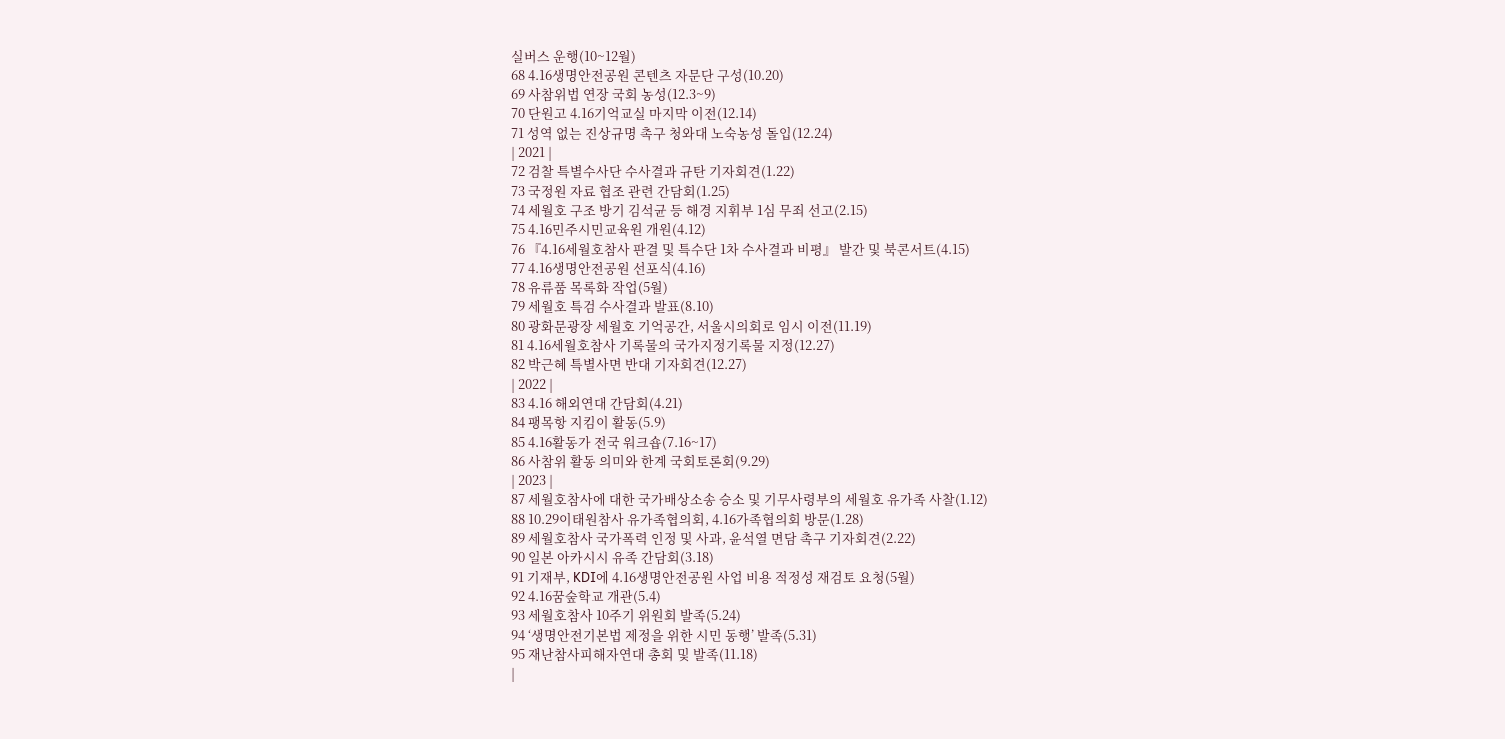실버스 운행(10~12월)
68 4.16생명안전공원 콘텐츠 자문단 구성(10.20)
69 사참위법 연장 국회 농성(12.3~9)
70 단원고 4.16기억교실 마지막 이전(12.14)
71 성역 없는 진상규명 촉구 청와대 노숙농성 돌입(12.24)
| 2021 |
72 검찰 특별수사단 수사결과 규탄 기자회견(1.22)
73 국정원 자료 협조 관련 간담회(1.25)
74 세월호 구조 방기 김석균 등 해경 지휘부 1심 무죄 선고(2.15)
75 4.16민주시민교육원 개원(4.12)
76 『4.16세월호참사 판결 및 특수단 1차 수사결과 비평』 발간 및 북콘서트(4.15)
77 4.16생명안전공원 선포식(4.16)
78 유류품 목록화 작업(5월)
79 세월호 특검 수사결과 발표(8.10)
80 광화문광장 세월호 기억공간, 서울시의회로 임시 이전(11.19)
81 4.16세월호참사 기록물의 국가지정기록물 지정(12.27)
82 박근혜 특별사면 반대 기자회견(12.27)
| 2022 |
83 4.16 해외연대 간담회(4.21)
84 팽목항 지킴이 활동(5.9)
85 4.16활동가 전국 워크숍(7.16~17)
86 사참위 활동 의미와 한계 국회토론회(9.29)
| 2023 |
87 세월호참사에 대한 국가배상소송 승소 및 기무사령부의 세월호 유가족 사찰(1.12)
88 10.29이태원참사 유가족협의회, 4.16가족협의회 방문(1.28)
89 세월호참사 국가폭력 인정 및 사과, 윤석열 면담 촉구 기자회견(2.22)
90 일본 아카시시 유족 간담회(3.18)
91 기재부, KDI에 4.16생명안전공원 사업 비용 적정성 재검토 요청(5월)
92 4.16꿈숲학교 개관(5.4)
93 세월호참사 10주기 위원회 발족(5.24)
94 ‘생명안전기본법 제정을 위한 시민 동행’ 발족(5.31)
95 재난참사피해자연대 총회 및 발족(11.18)
|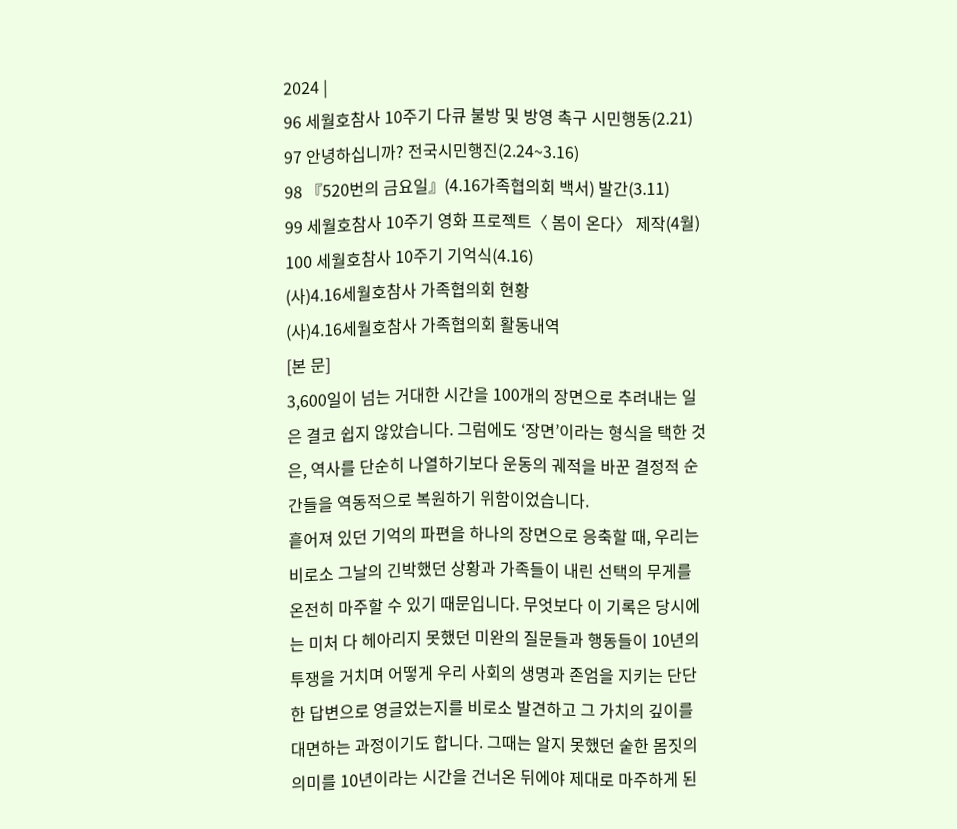2024 |
96 세월호참사 10주기 다큐 불방 및 방영 촉구 시민행동(2.21)
97 안녕하십니까? 전국시민행진(2.24~3.16)
98 『520번의 금요일』(4.16가족협의회 백서) 발간(3.11)
99 세월호참사 10주기 영화 프로젝트〈 봄이 온다〉 제작(4월)
100 세월호참사 10주기 기억식(4.16)
(사)4.16세월호참사 가족협의회 현황
(사)4.16세월호참사 가족협의회 활동내역
[본 문]
3,600일이 넘는 거대한 시간을 100개의 장면으로 추려내는 일은 결코 쉽지 않았습니다. 그럼에도 ‘장면’이라는 형식을 택한 것은, 역사를 단순히 나열하기보다 운동의 궤적을 바꾼 결정적 순간들을 역동적으로 복원하기 위함이었습니다.
흩어져 있던 기억의 파편을 하나의 장면으로 응축할 때, 우리는 비로소 그날의 긴박했던 상황과 가족들이 내린 선택의 무게를 온전히 마주할 수 있기 때문입니다. 무엇보다 이 기록은 당시에는 미처 다 헤아리지 못했던 미완의 질문들과 행동들이 10년의 투쟁을 거치며 어떻게 우리 사회의 생명과 존엄을 지키는 단단한 답변으로 영글었는지를 비로소 발견하고 그 가치의 깊이를 대면하는 과정이기도 합니다. 그때는 알지 못했던 숱한 몸짓의 의미를 10년이라는 시간을 건너온 뒤에야 제대로 마주하게 된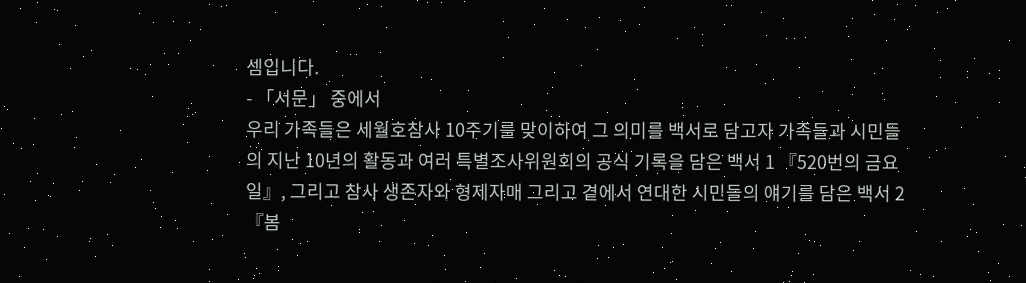셈입니다.
- 「서문」 중에서
우리 가족들은 세월호참사 10주기를 맞이하여 그 의미를 백서로 담고자 가족들과 시민들의 지난 10년의 활동과 여러 특별조사위원회의 공식 기록을 담은 백서 1 『520번의 금요일』, 그리고 참사 생존자와 형제자매 그리고 곁에서 연대한 시민들의 얘기를 담은 백서 2 『봄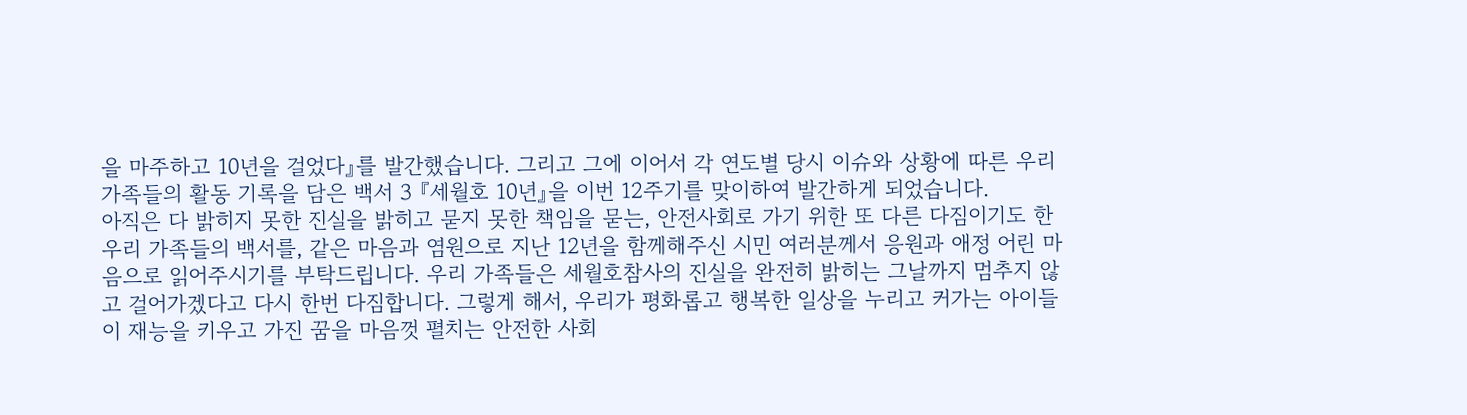을 마주하고 10년을 걸었다』를 발간했습니다. 그리고 그에 이어서 각 연도별 당시 이슈와 상황에 따른 우리 가족들의 활동 기록을 담은 백서 3 『세월호 10년』을 이번 12주기를 맞이하여 발간하게 되었습니다.
아직은 다 밝히지 못한 진실을 밝히고 묻지 못한 책임을 묻는, 안전사회로 가기 위한 또 다른 다짐이기도 한 우리 가족들의 백서를, 같은 마음과 염원으로 지난 12년을 함께해주신 시민 여러분께서 응원과 애정 어린 마음으로 읽어주시기를 부탁드립니다. 우리 가족들은 세월호참사의 진실을 완전히 밝히는 그날까지 멈추지 않고 걸어가겠다고 다시 한번 다짐합니다. 그렇게 해서, 우리가 평화롭고 행복한 일상을 누리고 커가는 아이들이 재능을 키우고 가진 꿈을 마음껏 펼치는 안전한 사회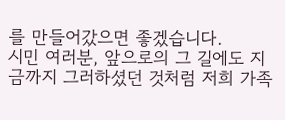를 만들어갔으면 좋겠습니다.
시민 여러분, 앞으로의 그 길에도 지금까지 그러하셨던 것처럼 저희 가족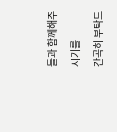들과 함께해주시기를
간곡히 부탁드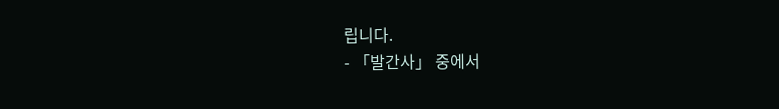립니다.
- 「발간사」 중에서